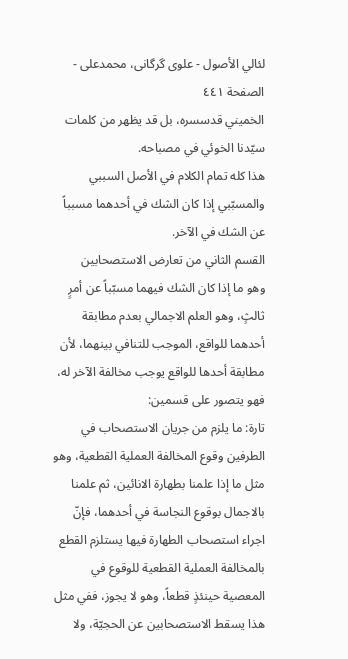لئالي الأصول - علوی گرگانی، محمدعلی - الصفحة ٤٤١
الخميني قدسسره، بل قد يظهر من كلمات سيّدنا الخوئي في مصباحه.
هذا كله تمام الكلام في الأصل السببي والمسبّبي إذا كان الشك في أحدهما مسبباً عن الشك في الآخر.
القسم الثاني من تعارض الاستصحابين
وهو ما إذا كان الشك فيهما مسبّباً عن أمرٍ ثالثٍ، وهو العلم الاجمالي بعدم مطابقة أحدهما للواقع، الموجب للتنافي بينهما، لأن مطابقة أحدها للواقع يوجب مخالفة الآخر له، فهو يتصور على قسمين:
تارة: ما يلزم من جريان الاستصحاب في الطرفين وقوع المخالفة العملية القطعية، وهو مثل ما إذا علمنا بطهارة الانائين، ثم علمنا بالاجمال بوقوع النجاسة في أحدهما، فإنّ اجراء استصحاب الطهارة فيها يستلزم القطع بالمخالفة العملية القطعية للوقوع في المعصية حينئذٍ قطعاً، وهو لا يجوز، ففي مثل هذا يسقط الاستصحابين عن الحجيّة، ولا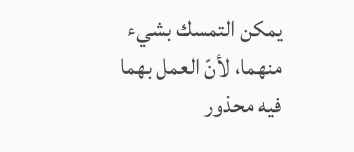يمكن التمسك بشيء منهما، لأنّ العمل بهما فيه محذور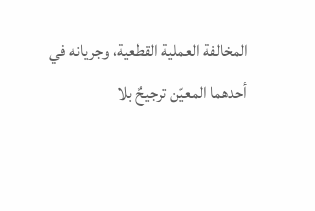المخالفة العملية القطعية، وجريانه في أحدهما المعيّن ترجيحٌ بلا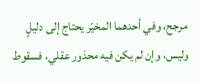مرجح، وفي أحدهما المخيّر يحتاج إلى دليلٍ وليس، وإن لم يكن فيه محذور عقلي، فسقوط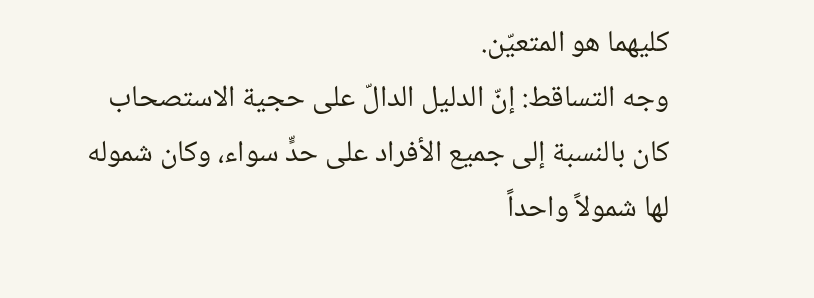كليهما هو المتعيّن.
وجه التساقط: إنّ الدليل الدالّ على حجية الاستصحاب كان بالنسبة إلى جميع الأفراد على حدٍّ سواء، وكان شموله لها شمولاً واحداً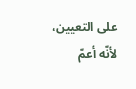على التعيين، لأنّه أعمّ